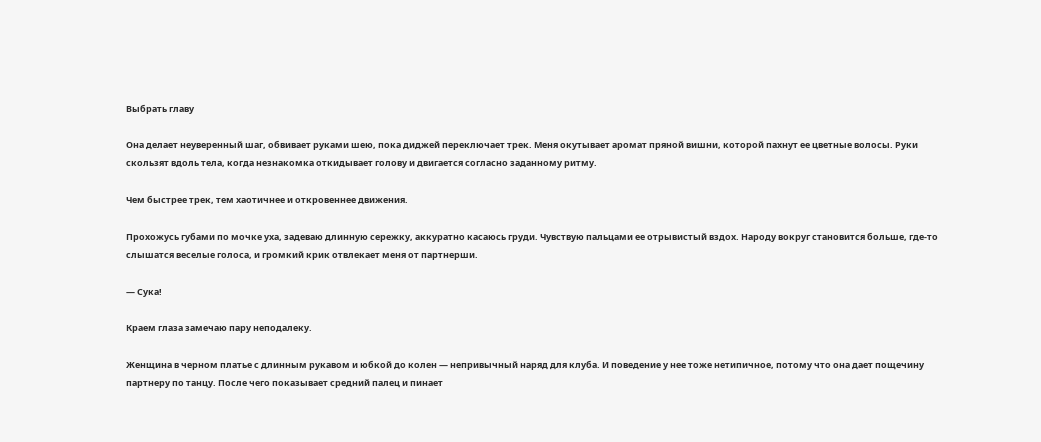Выбрать главу

Она делает неуверенный шаг, обвивает руками шею, пока диджей переключает трек. Меня окутывает аромат пряной вишни, которой пахнут ее цветные волосы. Руки скользят вдоль тела, когда незнакомка откидывает голову и двигается согласно заданному ритму.

Чем быстрее трек, тем хаотичнее и откровеннее движения.

Прохожусь губами по мочке уха, задеваю длинную сережку, аккуратно касаюсь груди. Чувствую пальцами ее отрывистый вздох. Народу вокруг становится больше, где-то слышатся веселые голоса, и громкий крик отвлекает меня от партнерши.

— Сука!

Краем глаза замечаю пару неподалеку.

Женщина в черном платье с длинным рукавом и юбкой до колен — непривычный наряд для клуба. И поведение у нее тоже нетипичное, потому что она дает пощечину партнеру по танцу. После чего показывает средний палец и пинает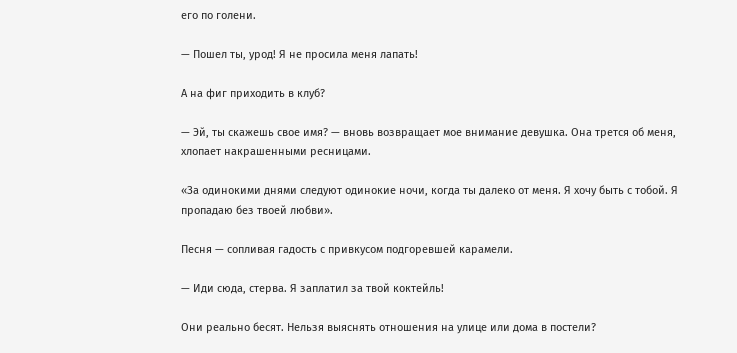его по голени.

— Пошел ты, урод! Я не просила меня лапать!

А на фиг приходить в клуб?

— Эй, ты скажешь свое имя? — вновь возвращает мое внимание девушка. Она трется об меня, хлопает накрашенными ресницами.

«За одинокими днями следуют одинокие ночи, когда ты далеко от меня. Я хочу быть с тобой. Я пропадаю без твоей любви».

Песня — сопливая гадость с привкусом подгоревшей карамели.

— Иди сюда, стерва. Я заплатил за твой коктейль!

Они реально бесят. Нельзя выяснять отношения на улице или дома в постели?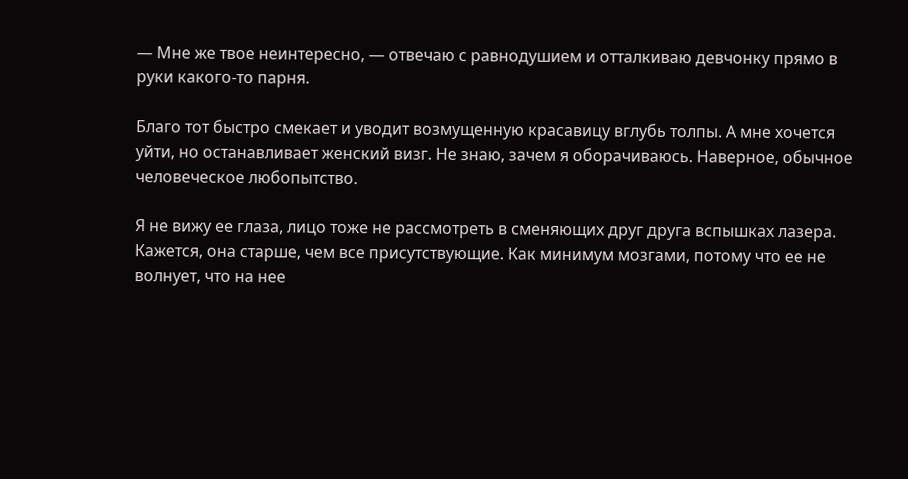— Мне же твое неинтересно, — отвечаю с равнодушием и отталкиваю девчонку прямо в руки какого-то парня.

Благо тот быстро смекает и уводит возмущенную красавицу вглубь толпы. А мне хочется уйти, но останавливает женский визг. Не знаю, зачем я оборачиваюсь. Наверное, обычное человеческое любопытство.

Я не вижу ее глаза, лицо тоже не рассмотреть в сменяющих друг друга вспышках лазера. Кажется, она старше, чем все присутствующие. Как минимум мозгами, потому что ее не волнует, что на нее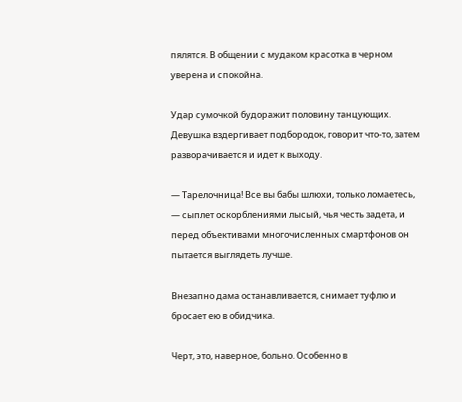пялятся. В общении с мудаком красотка в черном уверена и спокойна.

Удар сумочкой будоражит половину танцующих. Девушка вздергивает подбородок, говорит что-то, затем разворачивается и идет к выходу.

— Тарелочница! Все вы бабы шлюхи, только ломаетесь, — сыплет оскорблениями лысый, чья честь задета, и перед объективами многочисленных смартфонов он пытается выглядеть лучше.

Внезапно дама останавливается, снимает туфлю и бросает ею в обидчика.

Черт, это, наверное, больно. Особенно в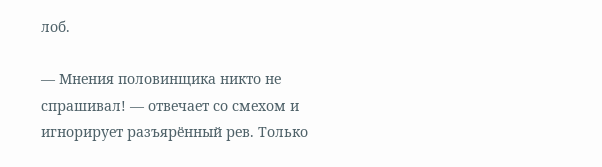лоб.

— Мнения половинщика никто не спрашивал! — отвечает со смехом и игнорирует разъярённый рев. Только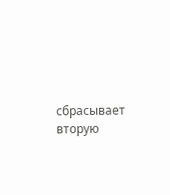сбрасывает вторую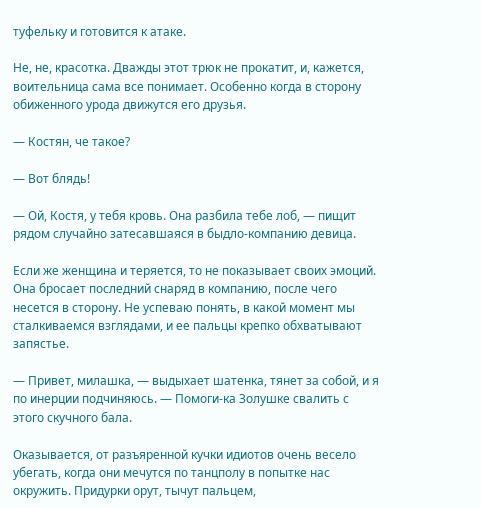туфельку и готовится к атаке.

Не, не, красотка. Дважды этот трюк не прокатит, и, кажется, воительница сама все понимает. Особенно когда в сторону обиженного урода движутся его друзья.

— Костян, че такое?

— Вот блядь!

— Ой, Костя, у тебя кровь. Она разбила тебе лоб, — пищит рядом случайно затесавшаяся в быдло-компанию девица.

Если же женщина и теряется, то не показывает своих эмоций. Она бросает последний снаряд в компанию, после чего несется в сторону. Не успеваю понять, в какой момент мы сталкиваемся взглядами, и ее пальцы крепко обхватывают запястье.

— Привет, милашка, — выдыхает шатенка, тянет за собой, и я по инерции подчиняюсь. — Помоги-ка Золушке свалить с этого скучного бала.

Оказывается, от разъяренной кучки идиотов очень весело убегать, когда они мечутся по танцполу в попытке нас окружить. Придурки орут, тычут пальцем,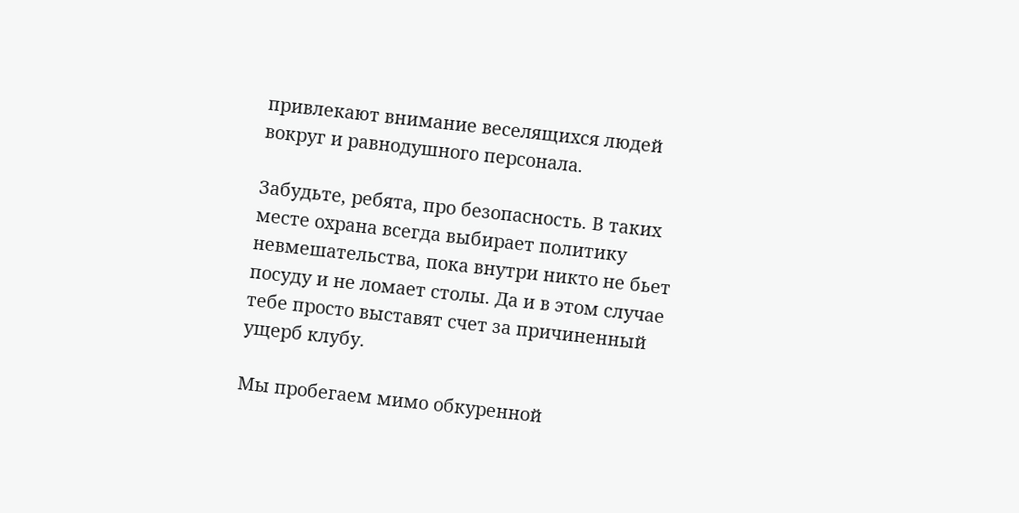привлекают внимание веселящихся людей вокруг и равнодушного персонала.

Забудьте, ребята, про безопасность. В таких месте охрана всегда выбирает политику невмешательства, пока внутри никто не бьет посуду и не ломает столы. Да и в этом случае тебе просто выставят счет за причиненный ущерб клубу.

Мы пробегаем мимо обкуренной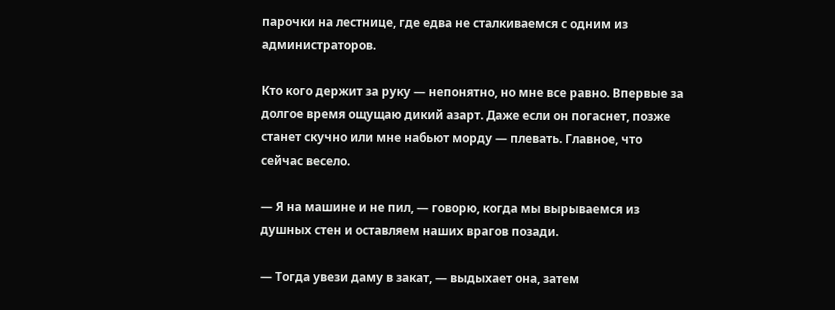парочки на лестнице, где едва не сталкиваемся с одним из администраторов.

Кто кого держит за руку — непонятно, но мне все равно. Впервые за долгое время ощущаю дикий азарт. Даже если он погаснет, позже станет скучно или мне набьют морду — плевать. Главное, что сейчас весело.

— Я на машине и не пил, — говорю, когда мы вырываемся из душных стен и оставляем наших врагов позади.

— Тогда увези даму в закат, — выдыхает она, затем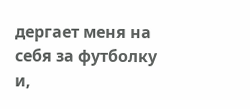дергает меня на себя за футболку и,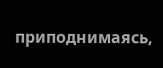приподнимаясь,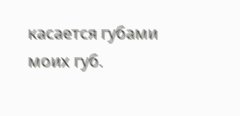касается губами моих губ.